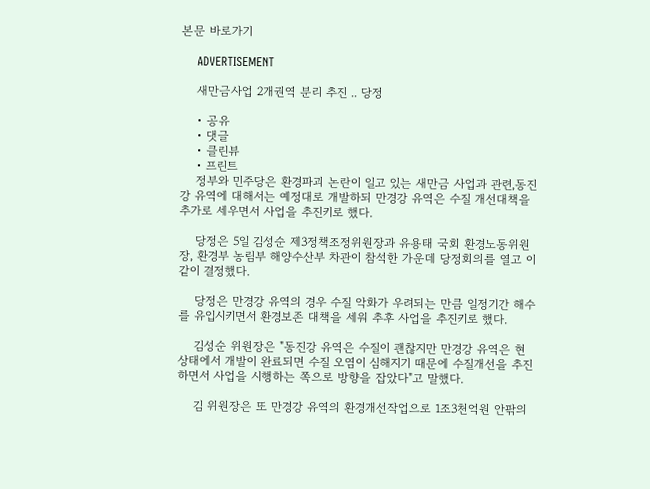본문 바로가기

    ADVERTISEMENT

    새만금사업 2개권역 분리 추진 .. 당정

    • 공유
    • 댓글
    • 클린뷰
    • 프린트
    정부와 민주당은 환경파괴 논란이 일고 있는 새만금 사업과 관련,동진강 유역에 대해서는 예정대로 개발하되 만경강 유역은 수질 개선대책을 추가로 세우면서 사업을 추진키로 했다.

    당정은 5일 김성순 제3정책조정위원장과 유용태 국회 환경노동위원장, 환경부 농림부 해양수산부 차관이 참석한 가운데 당정회의를 열고 이같이 결정했다.

    당정은 만경강 유역의 경우 수질 악화가 우려되는 만큼 일정기간 해수를 유입시키면서 환경보존 대책을 세워 추후 사업을 추진키로 했다.

    김성순 위원장은 "동진강 유역은 수질이 괜찮지만 만경강 유역은 현 상태에서 개발이 완료되면 수질 오염이 심해지기 때문에 수질개선을 추진하면서 사업을 시행하는 쪽으로 방향을 잡았다"고 말했다.

    김 위원장은 또 만경강 유역의 환경개선작업으로 1조3천억원 안팎의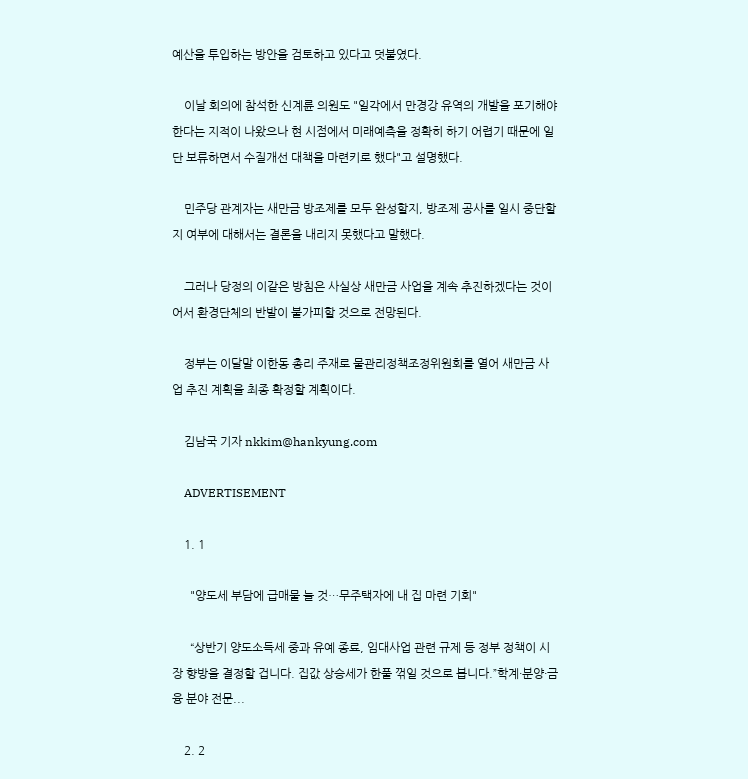예산을 투입하는 방안을 검토하고 있다고 덧붙였다.

    이날 회의에 참석한 신계륜 의원도 "일각에서 만경강 유역의 개발을 포기해야 한다는 지적이 나왔으나 현 시점에서 미래예측을 정확히 하기 어렵기 때문에 일단 보류하면서 수질개선 대책을 마련키로 했다"고 설명했다.

    민주당 관계자는 새만금 방조제를 모두 완성할지, 방조제 공사를 일시 중단할지 여부에 대해서는 결론을 내리지 못했다고 말했다.

    그러나 당정의 이같은 방침은 사실상 새만금 사업을 계속 추진하겠다는 것이어서 환경단체의 반발이 불가피할 것으로 전망된다.

    정부는 이달말 이한동 총리 주재로 물관리정책조정위원회를 열어 새만금 사업 추진 계획을 최종 확정할 계획이다.

    김남국 기자 nkkim@hankyung.com

    ADVERTISEMENT

    1. 1

      "양도세 부담에 급매물 늘 것…무주택자에 내 집 마련 기회"

      “상반기 양도소득세 중과 유예 종료, 임대사업 관련 규제 등 정부 정책이 시장 향방을 결정할 겁니다. 집값 상승세가 한풀 꺾일 것으로 봅니다.”학계·분양·금융 분야 전문...

    2. 2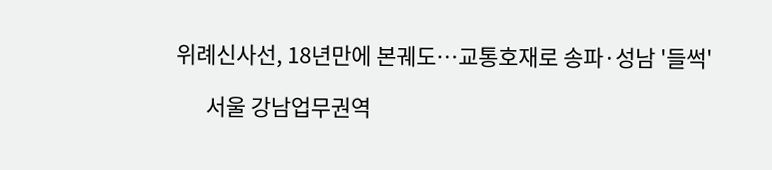위례신사선, 18년만에 본궤도…교통호재로 송파·성남 '들썩'

      서울 강남업무권역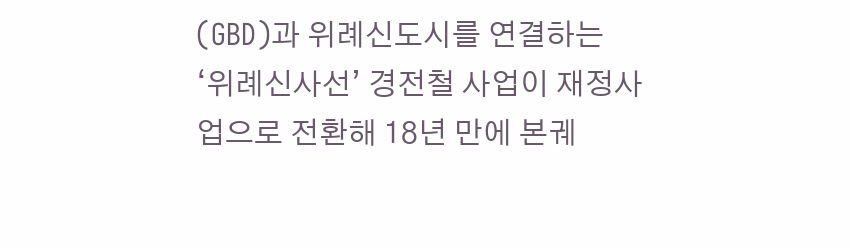(GBD)과 위례신도시를 연결하는 ‘위례신사선’ 경전철 사업이 재정사업으로 전환해 18년 만에 본궤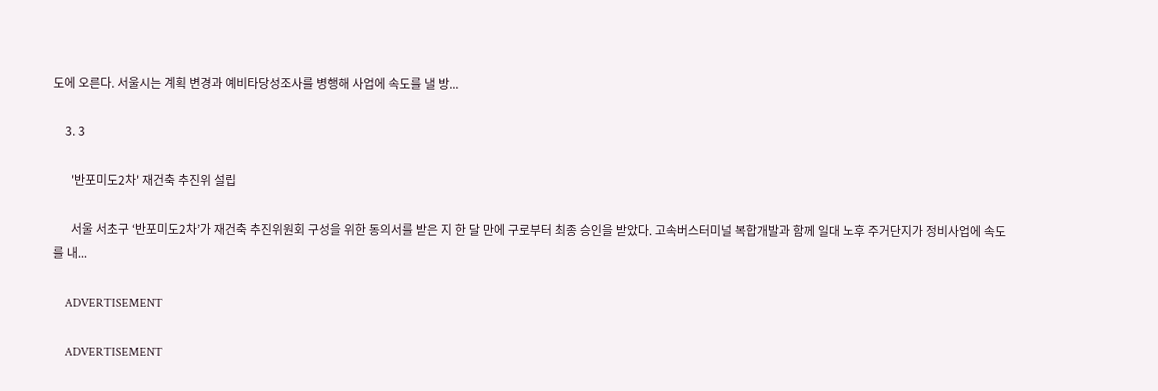도에 오른다. 서울시는 계획 변경과 예비타당성조사를 병행해 사업에 속도를 낼 방...

    3. 3

      '반포미도2차' 재건축 추진위 설립

      서울 서초구 ‘반포미도2차’가 재건축 추진위원회 구성을 위한 동의서를 받은 지 한 달 만에 구로부터 최종 승인을 받았다. 고속버스터미널 복합개발과 함께 일대 노후 주거단지가 정비사업에 속도를 내...

    ADVERTISEMENT

    ADVERTISEMENT